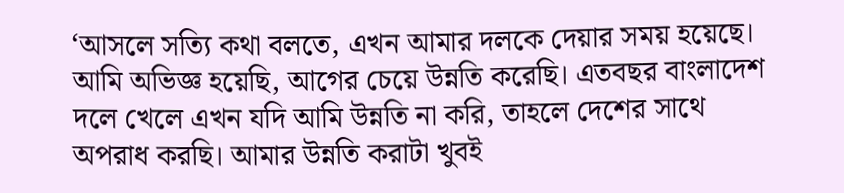‘আসলে সত্যি কথা বলতে, এখন আমার দলকে দেয়ার সময় হয়েছে। আমি অভিজ্ঞ হয়েছি, আগের চেয়ে উন্নতি করেছি। এতবছর বাংলাদেশ দলে খেলে এখন যদি আমি উন্নতি না করি, তাহলে দেশের সাথে অপরাধ করছি। আমার উন্নতি করাটা খুবই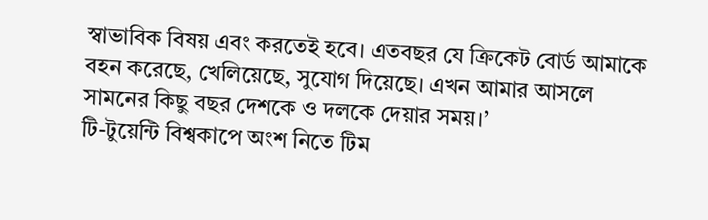স্বাভাবিক বিষয় এবং করতেই হবে। এতবছর যে ক্রিকেট বোর্ড আমাকে বহন করেছে, খেলিয়েছে, সুযোগ দিয়েছে। এখন আমার আসলে সামনের কিছু বছর দেশকে ও দলকে দেয়ার সময়।’
টি-টুয়েন্টি বিশ্বকাপে অংশ নিতে টিম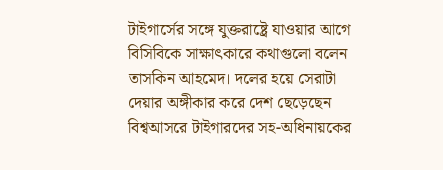টাইগার্সের সঙ্গে যুক্তরাষ্ট্রে যাওয়ার আগে বিসিবিকে সাক্ষাৎকারে কথাগুলো বলেন তাসকিন আহমেদ। দলের হয়ে সেরাটা দেয়ার অঙ্গীকার করে দেশ ছেড়েছেন বিশ্বআসরে টাইগারদের সহ-অধিনায়কের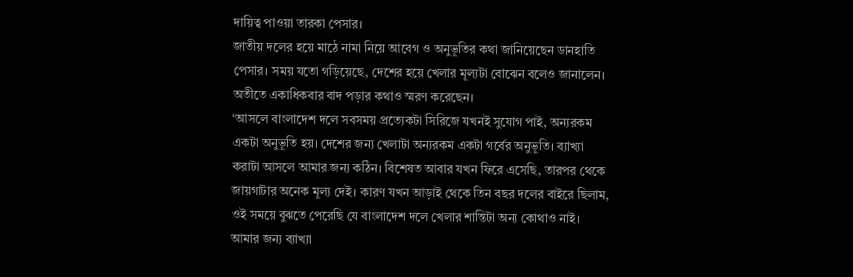দায়িত্ব পাওয়া তারকা পেসার।
জাতীয় দলের হয়ে মাঠে নামা নিয়ে আবেগ ও অনুভূতির কথা জানিয়েছেন ডানহাতি পেসার। সময় যতো গড়িয়েছে, দেশের হয়ে খেলার মূল্যটা বোঝেন বলেও জানালেন। অতীতে একাধিকবার বাদ পড়ার কথাও স্মরণ করেছেন।
‘আসলে বাংলাদেশ দলে সবসময় প্রত্যেকটা সিরিজে যখনই সুযোগ পাই, অন্যরকম একটা অনুভূতি হয়। দেশের জন্য খেলাটা অন্যরকম একটা গর্বের অনুভূতি। ব্যাখ্যা করাটা আসলে আমার জন্য কঠিন। বিশেষত আবার যখন ফিরে এসেছি, তারপর থেকে জায়গাটার অনেক মূল্য দেই। কারণ যখন আড়াই থেকে তিন বছর দলের বাইরে ছিলাম, ওই সময়ে বুঝতে পেরেছি যে বাংলাদেশ দলে খেলার শান্তিটা অন্য কোথাও নাই। আমার জন্য ব্যাখ্যা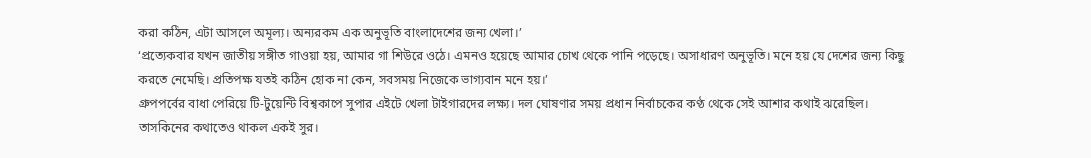করা কঠিন, এটা আসলে অমূল্য। অন্যরকম এক অনুভূতি বাংলাদেশের জন্য খেলা।’
‘প্রত্যেকবার যখন জাতীয় সঙ্গীত গাওয়া হয়, আমার গা শিউরে ওঠে। এমনও হয়েছে আমার চোখ থেকে পানি পড়েছে। অসাধারণ অনুভূতি। মনে হয় যে দেশের জন্য কিছু করতে নেমেছি। প্রতিপক্ষ যতই কঠিন হোক না কেন, সবসময় নিজেকে ভাগ্যবান মনে হয়।’
গ্রুপপর্বের বাধা পেরিয়ে টি-টুয়েন্টি বিশ্বকাপে সুপার এইটে খেলা টাইগারদের লক্ষ্য। দল ঘোষণার সময় প্রধান নির্বাচকের কণ্ঠ থেকে সেই আশার কথাই ঝরেছিল। তাসকিনের কথাতেও থাকল একই সুর।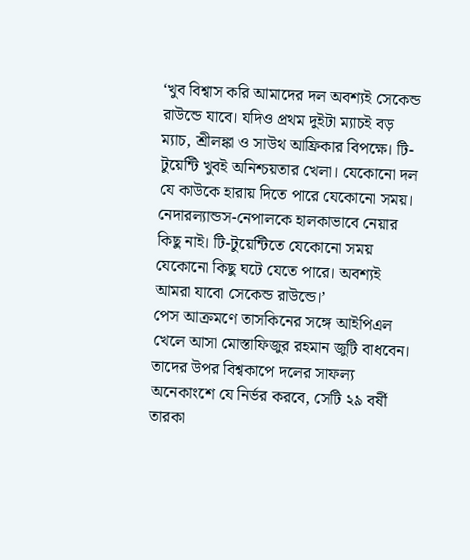‘খুব বিশ্বাস করি আমাদের দল অবশ্যই সেকেন্ড রাউন্ডে যাবে। যদিও প্রথম দুইটা ম্যাচই বড় ম্যাচ, শ্রীলঙ্কা ও সাউথ আফ্রিকার বিপক্ষে। টি-টুয়েন্টি খুবই অনিশ্চয়তার খেলা। যেকোনো দল যে কাউকে হারায় দিতে পারে যেকোনো সময়। নেদারল্যান্ডস-নেপালকে হালকাভাবে নেয়ার কিছু নাই। টি-টুয়েন্টিতে যেকোনো সময় যেকোনো কিছু ঘটে যেতে পারে। অবশ্যই আমরা যাবো সেকেন্ড রাউন্ডে।’
পেস আক্রমণে তাসকিনের সঙ্গে আইপিএল খেলে আসা মোস্তাফিজুর রহমান জুটি বাধবেন। তাদের উপর বিশ্বকাপে দলের সাফল্য অনেকাংশে যে নির্ভর করবে, সেটি ২৯ বর্ষী তারকা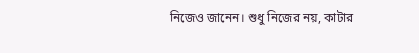নিজেও জানেন। শুধু নিজের নয়, কাটার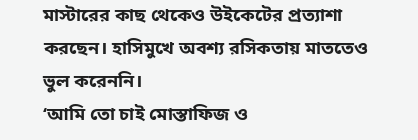মাস্টারের কাছ থেকেও উইকেটের প্রত্যাশা করছেন। হাসিমুখে অবশ্য রসিকতায় মাততেও ভুল করেননি।
‘আমি তো চাই মোস্তাফিজ ও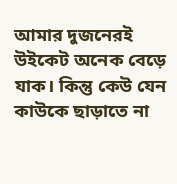আমার দুজনেরই উইকেট অনেক বেড়ে যাক। কিন্তু কেউ যেন কাউকে ছাড়াতে না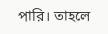পারি। তাহলে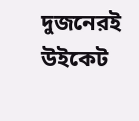দুজনেরই উইকেট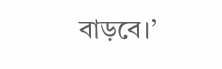বাড়বে।’